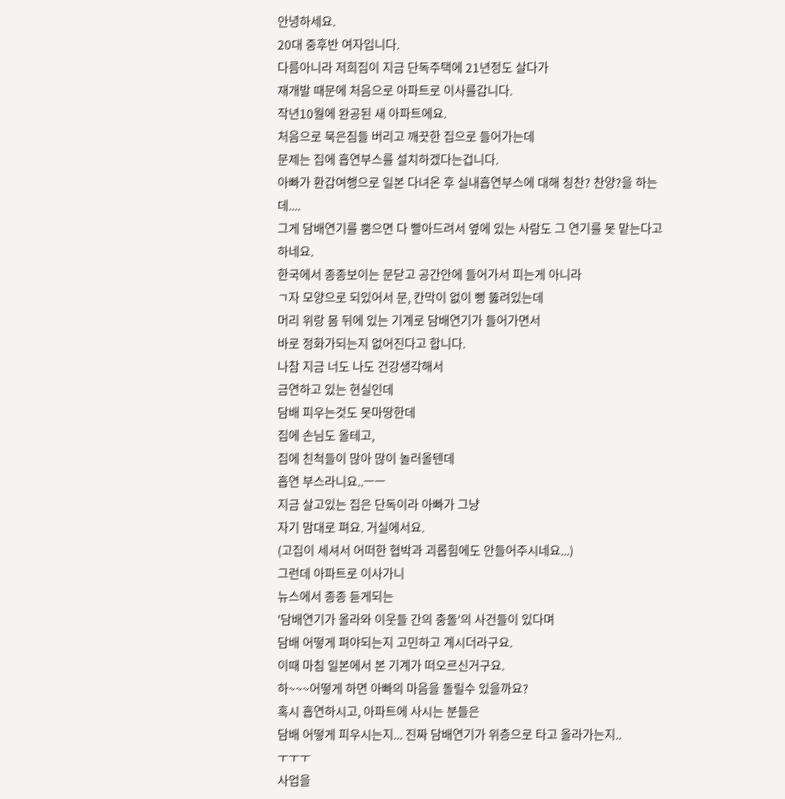안녕하세요.
20대 중후반 여자입니다.
다름아니라 저희집이 지금 단독주택에 21년정도 살다가
재개발 때문에 처음으로 아파트로 이사를갑니다.
작년10월에 완공된 새 아파트에요.
처음으로 묵은짐들 버리고 깨끗한 집으로 들어가는데
문제는 집에 흡연부스를 설치하겠다는겁니다.
아빠가 환갑여행으로 일본 다녀온 후 실내흡연부스에 대해 칭찬? 찬양?을 하는데....
그게 담배연기를 뿜으면 다 빨아드려서 옆에 있는 사람도 그 연기를 못 맡는다고 하네요.
한국에서 종종보이는 문닫고 공간안에 들어가서 피는게 아니라
ㄱ자 모양으로 되있어서 문, 칸막이 없이 뻥 뚫려있는데
머리 위랑 몸 뒤에 있는 기계로 담배연기가 들어가면서
바로 정화가되는지 없어진다고 합니다.
나참 지금 너도 나도 건강생각해서
금연하고 있는 현실인데
담배 피우는것도 못마땅한데
집에 손님도 올테고,
집에 친척들이 많아 많이 놀러올텐데
흡연 부스라니요..ㅡㅡ
지금 살고있는 집은 단독이라 아빠가 그냥
자기 맘대로 펴요. 거실에서요.
(고집이 세셔서 어떠한 협박과 괴롭힘에도 안들어주시네요...)
그런데 아파트로 이사가니
뉴스에서 종종 듣게되는
'담배연기가 올라와 이웃들 간의 충돌'의 사건들이 있다며
담배 어떻게 펴야되는지 고민하고 계시더라구요.
이때 마침 일본에서 본 기계가 떠오르신거구요.
하~~~어떻게 하면 아빠의 마음을 돌릴수 있을까요?
혹시 흡연하시고, 아파트에 사시는 분들은
담배 어떻게 피우시는지... 진짜 담배연기가 위층으로 타고 올라가는지..
ㅜㅜㅜ
사업을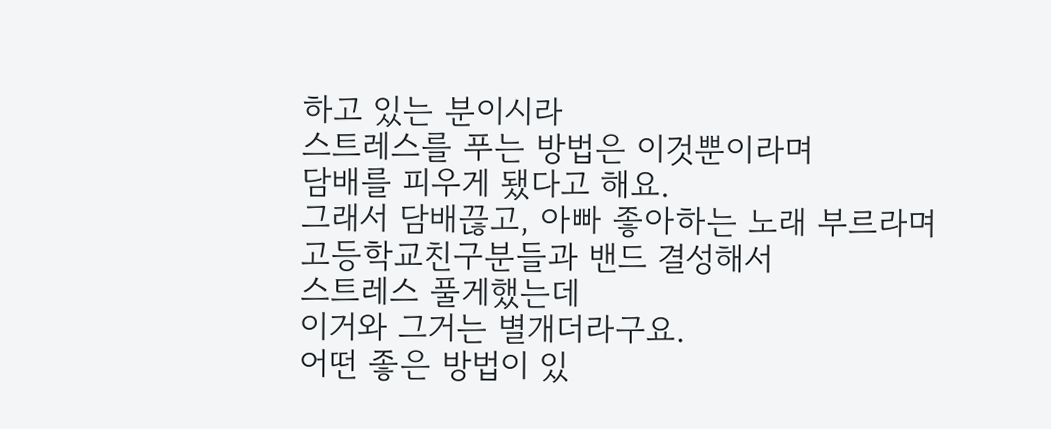하고 있는 분이시라
스트레스를 푸는 방법은 이것뿐이라며
담배를 피우게 됐다고 해요.
그래서 담배끊고, 아빠 좋아하는 노래 부르라며
고등학교친구분들과 밴드 결성해서
스트레스 풀게했는데
이거와 그거는 별개더라구요.
어떤 좋은 방법이 있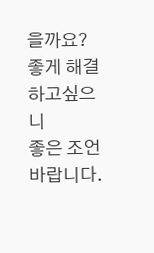을까요?
좋게 해결하고싶으니
좋은 조언 바랍니다.